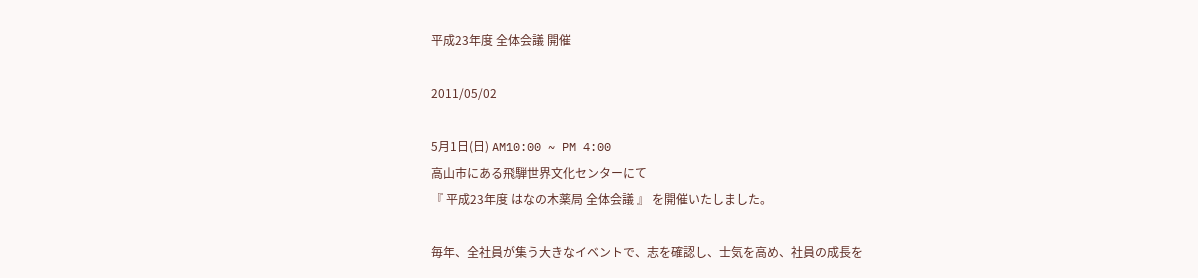平成23年度 全体会議 開催

2011/05/02

5月1日(日) AM10:00 ~ PM 4:00
高山市にある飛騨世界文化センターにて
『 平成23年度 はなの木薬局 全体会議 』 を開催いたしました。

毎年、全社員が集う大きなイベントで、志を確認し、士気を高め、社員の成長を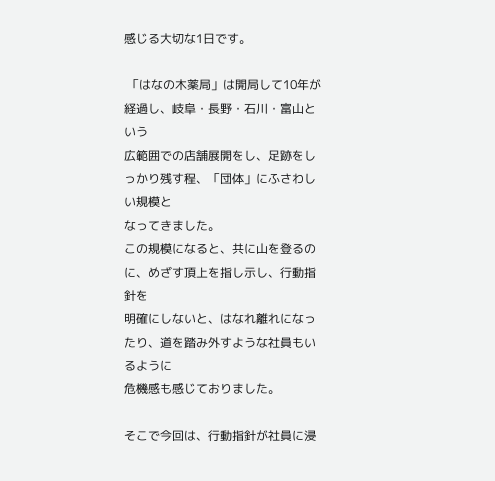感じる大切な1日です。

 「はなの木薬局」は開局して10年が経過し、岐阜・長野・石川・富山という
広範囲での店舗展開をし、足跡をしっかり残す程、「団体」にふさわしい規模と
なってきました。
この規模になると、共に山を登るのに、めざす頂上を指し示し、行動指針を
明確にしないと、はなれ離れになったり、道を踏み外すような社員もいるように
危機感も感じておりました。

そこで今回は、行動指針が社員に浸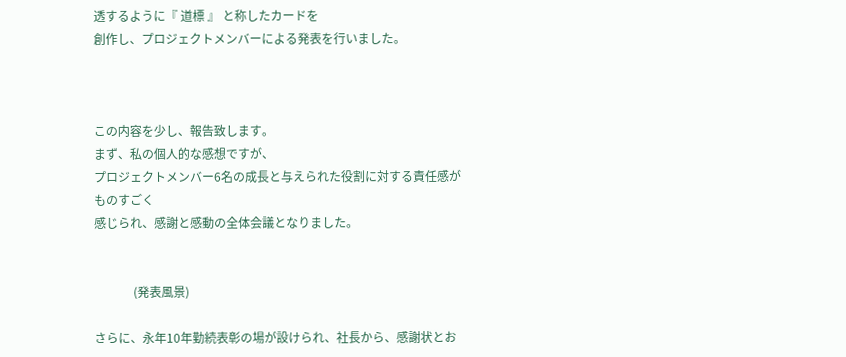透するように『 道標 』 と称したカードを
創作し、プロジェクトメンバーによる発表を行いました。



この内容を少し、報告致します。
まず、私の個人的な感想ですが、
プロジェクトメンバー6名の成長と与えられた役割に対する責任感がものすごく
感じられ、感謝と感動の全体会議となりました。


             (発表風景)

さらに、永年10年勤続表彰の場が設けられ、社長から、感謝状とお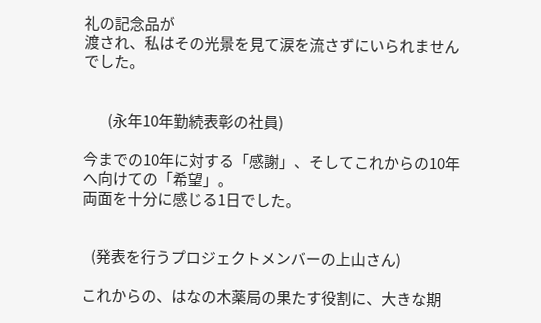礼の記念品が
渡され、私はその光景を見て涙を流さずにいられませんでした。


        (永年10年勤続表彰の社員)

今までの10年に対する「感謝」、そしてこれからの10年へ向けての「希望」。
両面を十分に感じる1日でした。


   (発表を行うプロジェクトメンバーの上山さん)

これからの、はなの木薬局の果たす役割に、大きな期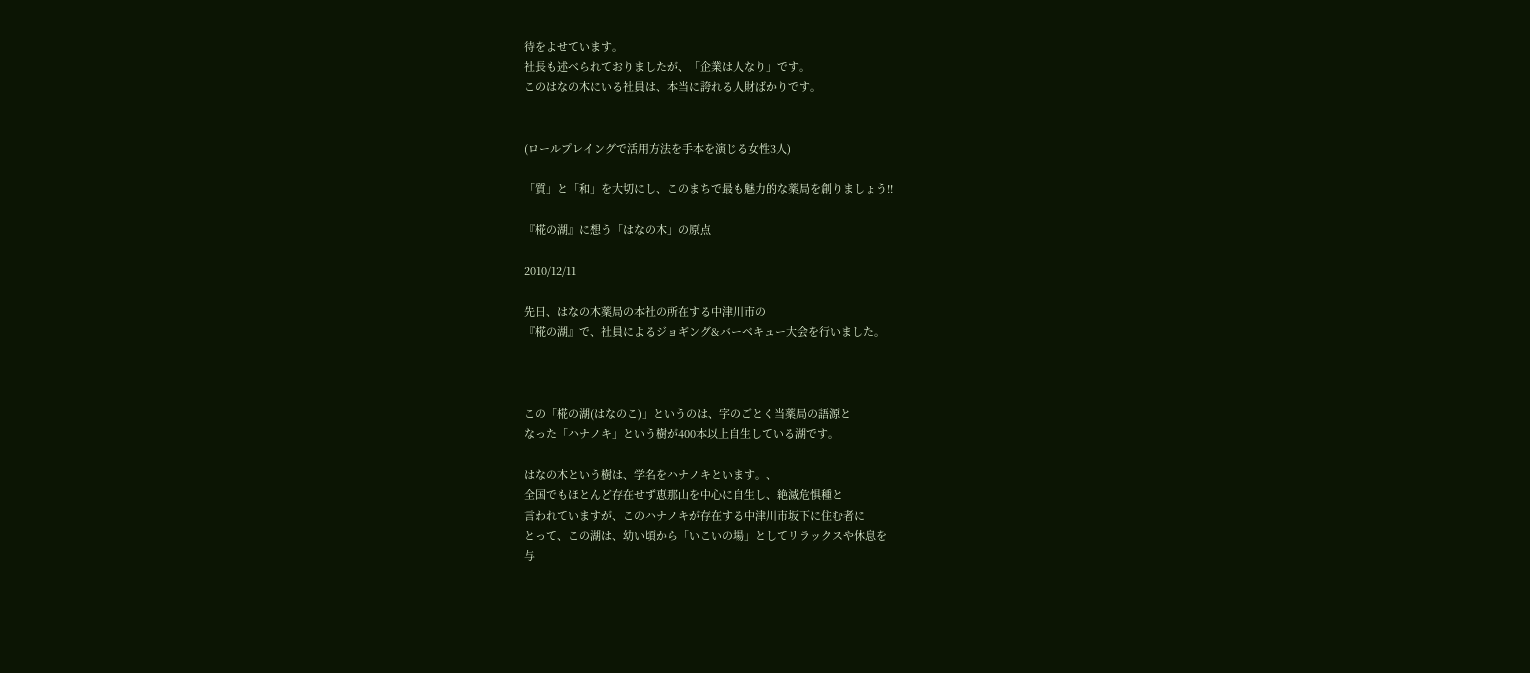待をよせています。
社長も述べられておりましたが、「企業は人なり」です。
このはなの木にいる社員は、本当に誇れる人財ばかりです。


(ロールプレイングで活用方法を手本を演じる女性3人)

「質」と「和」を大切にし、このまちで最も魅力的な薬局を創りましょう!!

『椛の湖』に想う「はなの木」の原点

2010/12/11

先日、はなの木薬局の本社の所在する中津川市の
『椛の湖』で、社員によるジョギング&バーベキュー大会を行いました。



この「椛の湖(はなのこ)」というのは、字のごとく当薬局の語源と
なった「ハナノキ」という樹が400本以上自生している湖です。

はなの木という樹は、学名をハナノキといます。、
全国でもほとんど存在せず恵那山を中心に自生し、絶滅危惧種と
言われていますが、このハナノキが存在する中津川市坂下に住む者に
とって、この湖は、幼い頃から「いこいの場」としてリラックスや休息を
与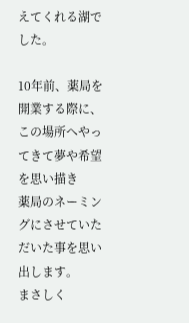えてくれる湖でした。

10年前、薬局を開業する際に、この場所へやってきて夢や希望を思い描き
薬局のネーミングにさせていただいた事を思い出します。
まさしく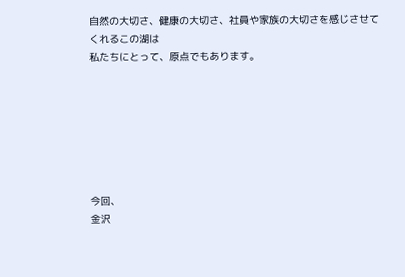自然の大切さ、健康の大切さ、社員や家族の大切さを感じさせてくれるこの湖は
私たちにとって、原点でもあります。







今回、
金沢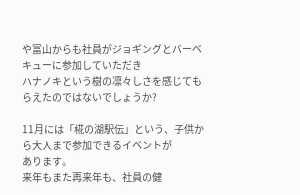や富山からも社員がジョギングとバーベキューに参加していただき
ハナノキという樹の凛々しさを感じてもらえたのではないでしょうか?

11月には「椛の湖駅伝」という、子供から大人まで参加できるイベントが
あります。
来年もまた再来年も、社員の健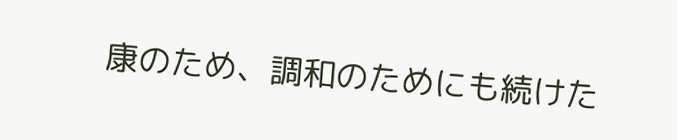康のため、調和のためにも続けた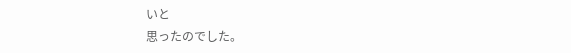いと
思ったのでした。